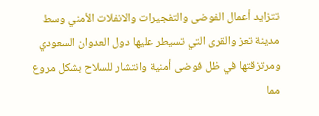تتزايد أعمال الفوضى والتفجيرات والانفلات الأمني وسط مدينة تعز والقرى التي تسيطر عليها دول العدوان السعودي ومرتزقتها في ظل فوضى أمنية وانتشار للسلاح بشكل مروع مما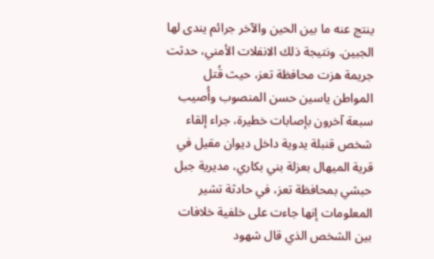ينتج عنه ما بين الحين والآخر جرائم يندى لها الجبين. ونتيجة ذلك الانفلات الأمني، حدثت جريمة هزت محافظة تعز، حيث قُتل المواطن ياسين حسن المنصوب وأُصيب سبعة آخرون بإصابات خطيرة، جراء إلقاء شخص قنبلة يدوية داخل ديوان مقيل في قرية الميهال بعزلة بني بكاري، مديرية جبل حبشي بمحافظة تعز، في حادثة تشير المعلومات إنها جاءت على خلفية خلافات بين الشخص الذي قال شهود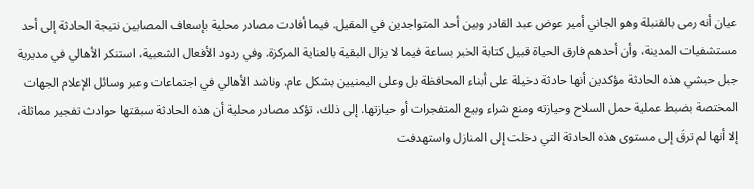عيان أنه رمى بالقنبلة وهو الجاني أمير عوض عبد القادر وبين أحد المتواجدين في المقيل. فيما أفادت مصادر محلية بإسعاف المصابين نتيجة الحادثة إلى أحد مستشفيات المدينة، وأن أحدهم فارق الحياة قبيل كتابة الخبر بساعة فيما لا يزال البقية بالعناية المركزة. وفي ردود الأفعال الشعبية، استنكر الأهالي في مديرية جبل حبشي هذه الحادثة مؤكدين أنها حادثة دخيلة على أبناء المحافظة بل وعلى اليمنيين بشكل عام. وناشد الأهالي في اجتماعات وعبر وسائل الإعلام الجهات المختصة بضبط عملية حمل السلاح وحيازته ومنع شراء وبيع المتفجرات أو حيازتها. إلى ذلك، تؤكد مصادر محلية أن هذه الحادثة سبقتها حوادث تفجير مماثلة، إلا أنها لم ترقَ إلى مستوى هذه الحادثة التي دخلت إلى المنازل واستهدفت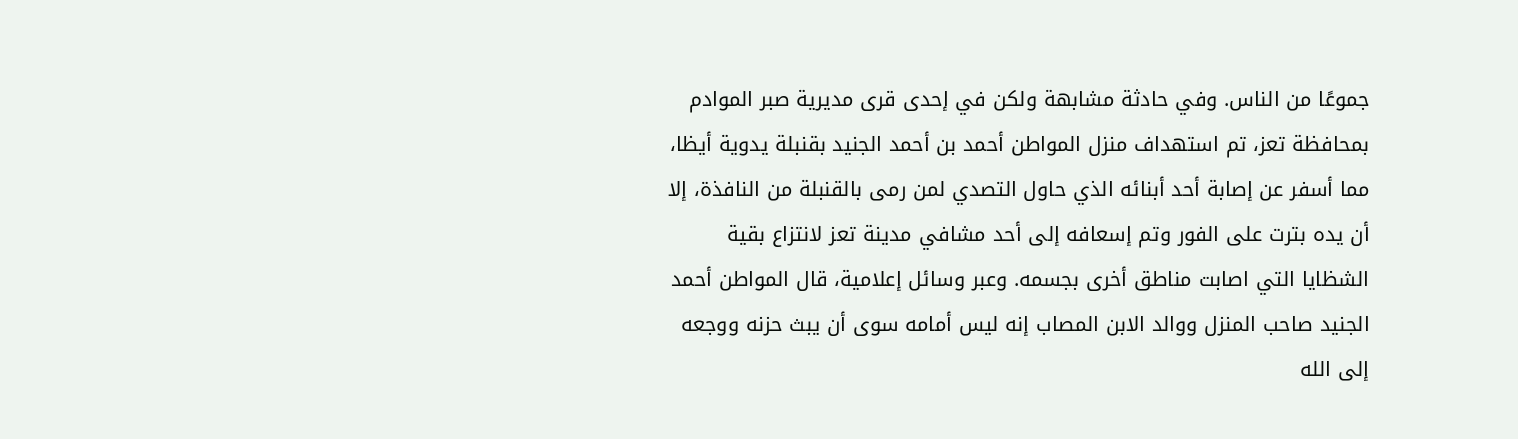جموعًا من الناس. وفي حادثة مشابهة ولكن في إحدى قرى مديرية صبر الموادم بمحافظة تعز، تم استهداف منزل المواطن أحمد بن أحمد الجنيد بقنبلة يدوية أيظا، مما أسفر عن إصابة أحد أبنائه الذي حاول التصدي لمن رمى بالقنبلة من النافذة، إلا أن يده بترت على الفور وتم إسعافه إلى أحد مشافي مدينة تعز لانتزاع بقية الشظايا التي اصابت مناطق أخرى بجسمه. وعبر وسائل إعلامية، قال المواطن أحمد الجنيد صاحب المنزل ووالد الابن المصاب إنه ليس أمامه سوى أن يبث حزنه ووجعه إلى الله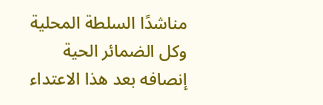مناشدًا السلطة المحلية وكل الضمائر الحية إنصافه بعد هذا الاعتداء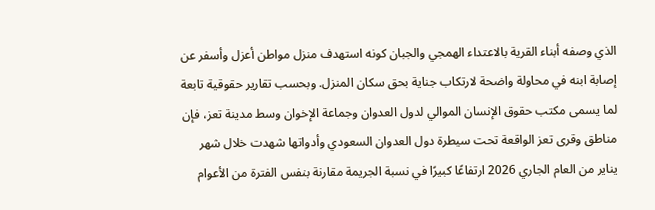الذي وصفه أبناء القرية بالاعتداء الهمجي والجبان كونه استهدف منزل مواطن أعزل وأسفر عن إصابة ابنه في محاولة واضحة لارتكاب جناية بحق سكان المنزل. وبحسب تقارير حقوقية تابعة لما يسمى مكتب حقوق الإنسان الموالي لدول العدوان وجماعة الإخوان وسط مدينة تعز، فإن مناطق وقرى تعز الواقعة تحت سيطرة دول العدوان السعودي وأدواتها شهدت خلال شهر يناير من العام الجاري 2026 ارتفاعًا كبيرًا في نسبة الجريمة مقارنة بنفس الفترة من الأعوام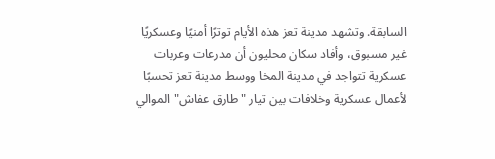السابقة. وتشهد مدينة تعز هذه الأيام توترًا أمنيًا وعسكريًا غير مسبوق، وأفاد سكان محليون أن مدرعات وعربات عسكرية تتواجد في مدينة المخا ووسط مدينة تعز تحسبًا لأعمال عسكرية وخلافات بين تيار "طارق عفاش" الموالي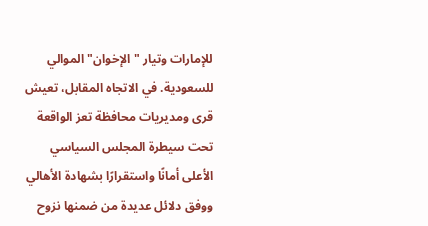للإمارات وتيار "الإخوان" الموالي للسعودية. في الاتجاه المقابل، تعيش قرى ومديريات محافظة تعز الواقعة تحت سيطرة المجلس السياسي الأعلى أمانًا واستقرارًا بشهادة الأهالي ووفق دلائل عديدة من ضمنها نزوح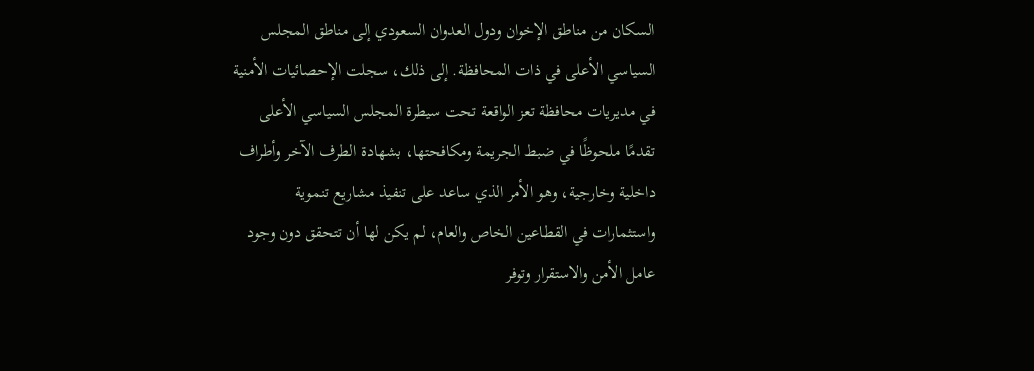السكان من مناطق الإخوان ودول العدوان السعودي إلى مناطق المجلس السياسي الأعلى في ذات المحافظة. إلى ذلك، سجلت الإحصائيات الأمنية في مديريات محافظة تعز الواقعة تحت سيطرة المجلس السياسي الأعلى تقدمًا ملحوظًا في ضبط الجريمة ومكافحتها، بشهادة الطرف الآخر وأطراف داخلية وخارجية، وهو الأمر الذي ساعد على تنفيذ مشاريع تنموية واستثمارات في القطاعين الخاص والعام، لم يكن لها أن تتحقق دون وجود عامل الأمن والاستقرار وتوفر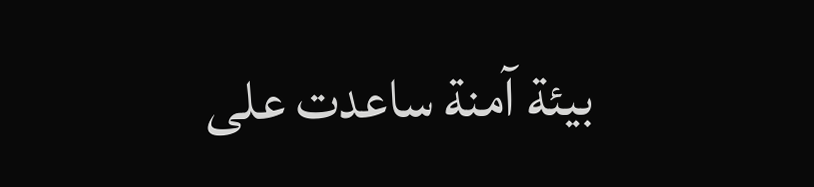بيئة آمنة ساعدت على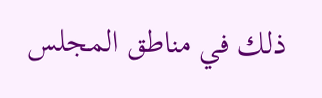ذلك في مناطق المجلس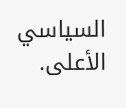السياسي الأعلى.